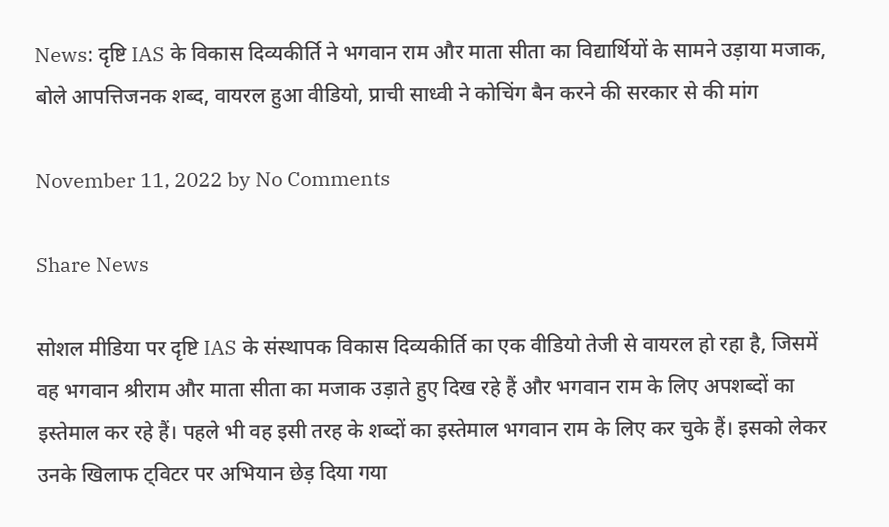News: दृष्टि IAS के विकास दिव्यकीर्ति ने भगवान राम और माता सीता का विद्यार्थियों के सामने उड़ाया मजाक, बोले आपत्तिजनक शब्द, वायरल हुआ वीडियो, प्राची साध्वी ने कोचिंग बैन करने की सरकार से की मांग

November 11, 2022 by No Comments

Share News

सोशल मीडिया पर दृष्टि IAS के संस्थापक विकास दिव्यकीर्ति का एक वीडियो तेजी से वायरल हो रहा है, जिसमें वह भगवान श्रीराम और माता सीता का मजाक उड़ाते हुए दिख रहे हैं और भगवान राम के लिए अपशब्दों का इस्तेमाल कर रहे हैं। पहले भी वह इसी तरह के शब्दों का इस्तेमाल भगवान राम के लिए कर चुके हैं। इसको लेकर उनके खिलाफ ट्विटर पर अभियान छेड़ दिया गया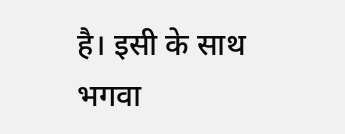है। इसी के साथ भगवा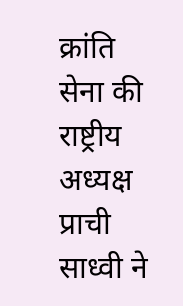क्रांति सेना की राष्ट्रीय अध्यक्ष प्राची साध्वी ने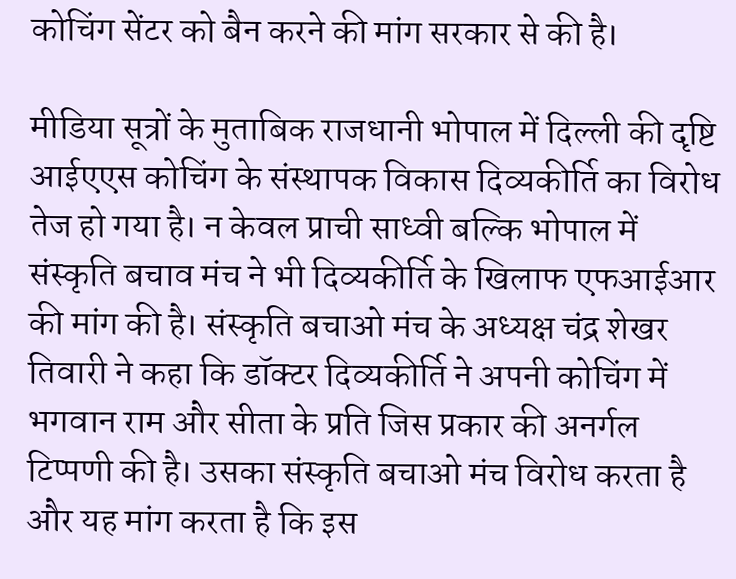कोचिंग सेंटर को बैन करने की मांग सरकार से की है।

मीडिया सूत्रों के मुताबिक राजधानी भोपाल में दिल्ली की दृष्टि आईएएस कोचिंग के संस्थापक विकास दिव्यकीर्ति का विरोध तेज हो गया है। न केवल प्राची साध्वी बल्कि भोपाल में संस्कृति बचाव मंच ने भी दिव्यकीर्ति के खिलाफ एफआईआर की मांग की है। संस्कृति बचाओ मंच के अध्यक्ष चंद्र शेखर तिवारी ने कहा कि डॉक्टर दिव्यकीर्ति ने अपनी कोचिंग में भगवान राम और सीता के प्रति जिस प्रकार की अनर्गल टिप्पणी की है। उसका संस्कृति बचाओ मंच विरोध करता है और यह मांग करता है कि इस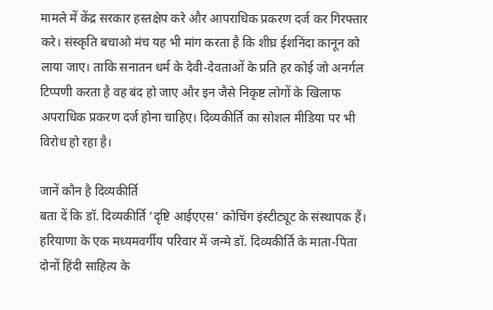मामले में केंद्र सरकार हस्तक्षेप करे और आपराधिक प्रकरण दर्ज कर गिरफ्तार करे। संस्कृति बचाओ मंच यह भी मांग करता है कि शीघ्र ईशनिंदा कानून को लाया जाए। ताकि सनातन धर्म के देवी-देवताओं के प्रति हर कोई जो अनर्गल टिप्पणी करता है वह बंद हो जाए और इन जैसे निकृष्ट लोगों के खिलाफ अपराधिक प्रकरण दर्ज होना चाहिए। दिव्यकीर्ति का सोशल मीडिया पर भी विरोध हो रहा है।

जानें कौन है दिव्यकीर्ति
बता दें कि डॉ. दिव्यकीर्ति ‘दृष्टि आईएएस’ कोचिंग इंस्टीट्यूट के संस्थापक हैं। हरियाणा के एक मध्यमवर्गीय परिवार में जन्मे डॉ. दिव्यकीर्ति के माता-पिता दोनों हिंदी साहित्य के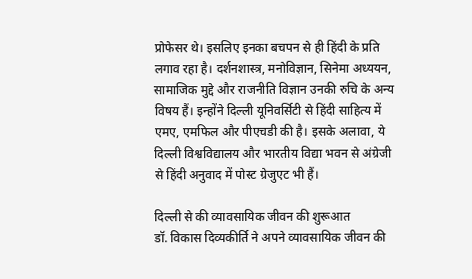प्रोफेसर थे। इसलिए इनका बचपन से ही हिंदी के प्रति लगाव रहा है। दर्शनशास्त्र, मनोविज्ञान, सिनेमा अध्ययन, सामाजिक मुद्दे और राजनीति विज्ञान उनकी रुचि के अन्य विषय हैं। इन्होंने दिल्ली यूनिवर्सिटी से हिंदी साहित्य में एमए, एमफिल और पीएचडी की है। इसके अलावा, ये दिल्ली विश्वविद्यालय और भारतीय विद्या भवन से अंग्रेजी से हिंदी अनुवाद में पोस्ट ग्रेजुएट भी हैं।

दिल्ली से की व्यावसायिक जीवन की शुरूआत
डॉ. विकास दिव्यकीर्ति ने अपने व्यावसायिक जीवन की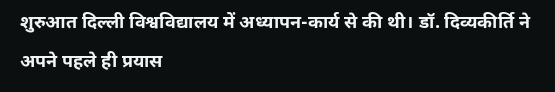शुरुआत दिल्ली विश्वविद्यालय में अध्यापन-कार्य से की थी। डॉ. दिव्यकीर्ति ने अपने पहले ही प्रयास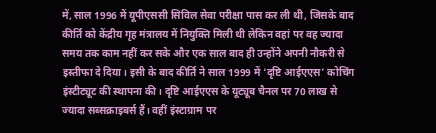में, साल 1996 में यूपीएससी सिविल सेवा परीक्षा पास कर ली थी, जिसके बाद कीर्ति को केंद्रीय गृह मंत्रालय में नियुक्ति मिली थी लेकिन वहां पर वह ज्यादा समय तक काम नहीं कर सके और एक साल बाद ही उन्होंने अपनी नौकरी से इस्तीफा दे दिया। इसी के बाद कीर्ति ने साल 1999 में ‘दृष्टि आईएएस’ कोचिंग इंस्टीट्यूट की स्थापना की। दृष्टि आईएएस के यूट्यूब चैनल पर 70 लाख से ज्यादा सब्सक्राइबर्स हैं। वहीं इंस्टाग्राम पर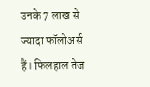उनके 7 लाख से ज्यादा फॉलोअर्स हैं। फिलहाल तेज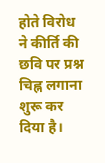होते विरोध ने कीर्ति की छवि पर प्रश्न चिह्न लगाना शुरू कर दिया है।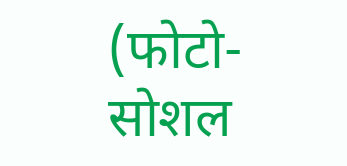(फोटो-सोशल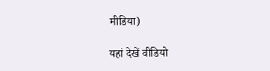मीडिया)

यहां देखें वीडियो